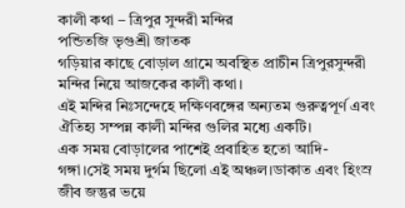কালী কথা – ত্রিপুর সুন্দরী মন্দির
পন্ডিতজি ভৃগুশ্রী জাতক
গড়িয়ার কাছে বোড়াল গ্রামে অবস্থিত প্রাচীন ত্রিপুরসুন্দরী মন্দির নিয়ে আজকের কালী কথা।
এই মন্দির নিঃসন্দেহে দক্ষিণবঙ্গের অন্যতম গুরুত্বপূর্ণ এবং ঐতিহ্য সম্পন্ন কালী মন্দির গুলির মধ্যে একটি।
এক সময় বোড়ালের পাশেই প্রবাহিত হতো আদি-গঙ্গা।সেই সময় দুর্গম ছিলো এই অঞ্চল।ডাকাত এবং হিংস্র জীব জন্তুর ভয়ে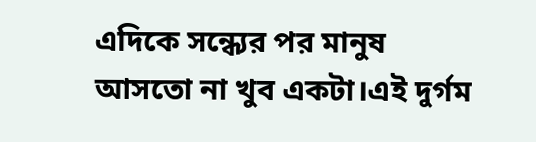এদিকে সন্ধ্যের পর মানুষ আসতো না খুব একটা।এই দুর্গম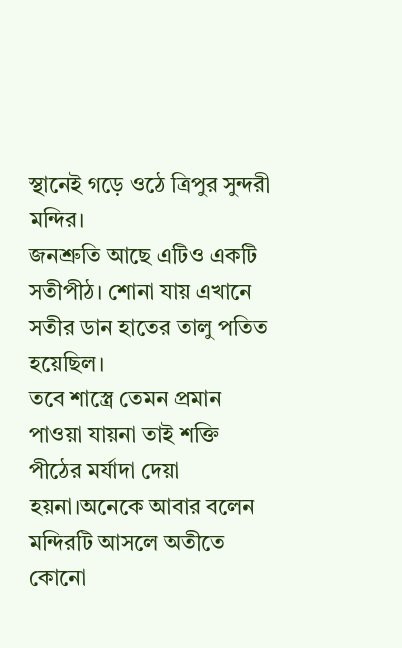স্থানেই গড়ে ওঠে ত্রিপুর সুন্দরী মন্দির।
জনশ্রুতি আছে এটিও একটি সতীপীঠ। শোনা যায় এখানে সতীর ডান হাতের তালু পতিত হয়েছিল।
তবে শাস্ত্রে তেমন প্রমান পাওয়া যায়না তাই শক্তি পীঠের মর্যাদা দেয়া হয়না।অনেকে আবার বলেন মন্দিরটি আসলে অতীতে কোনো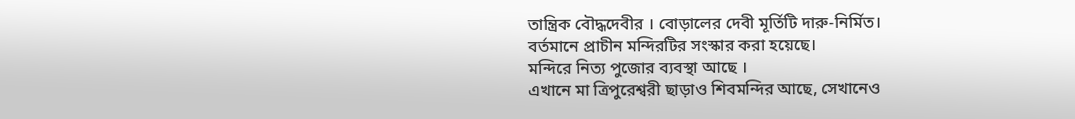তান্ত্রিক বৌদ্ধদেবীর । বোড়ালের দেবী মূর্তিটি দারু-নির্মিত।
বর্তমানে প্রাচীন মন্দিরটির সংস্কার করা হয়েছে।
মন্দিরে নিত্য পুজোর ব্যবস্থা আছে ।
এখানে মা ত্রিপুরেশ্বরী ছাড়াও শিবমন্দির আছে, সেখানেও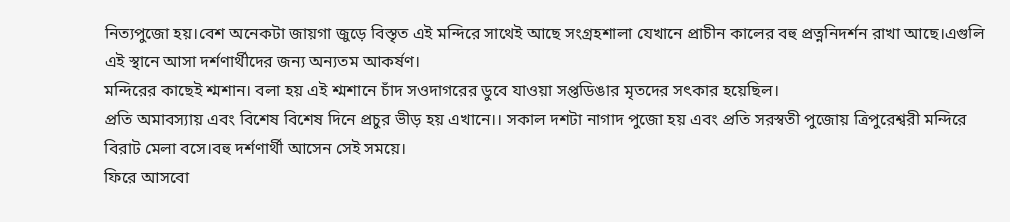নিত্যপুজো হয়।বেশ অনেকটা জায়গা জুড়ে বিস্তৃত এই মন্দিরে সাথেই আছে সংগ্রহশালা যেখানে প্রাচীন কালের বহু প্রত্ননিদর্শন রাখা আছে।এগুলি এই স্থানে আসা দর্শণার্থীদের জন্য অন্যতম আকর্ষণ।
মন্দিরের কাছেই শ্মশান। বলা হয় এই শ্মশানে চাঁদ সওদাগরের ডুবে যাওয়া সপ্তডিঙার মৃতদের সৎকার হয়েছিল।
প্রতি অমাবস্যায় এবং বিশেষ বিশেষ দিনে প্রচুর ভীড় হয় এখানে।। সকাল দশটা নাগাদ পুজো হয় এবং প্রতি সরস্বতী পুজোয় ত্রিপুরেশ্বরী মন্দিরে বিরাট মেলা বসে।বহু দর্শণার্থী আসেন সেই সময়ে।
ফিরে আসবো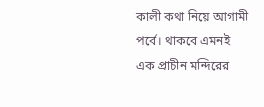কালী কথা নিয়ে আগামী পর্বে। থাকবে এমনই এক প্রাচীন মন্দিরের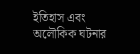ইতিহাস এবং অলৌকিক ঘটনার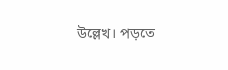উল্লেখ। পড়তে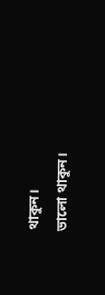থাকুন।
ভালো থাকুন।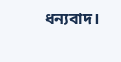ধন্যবাদ।